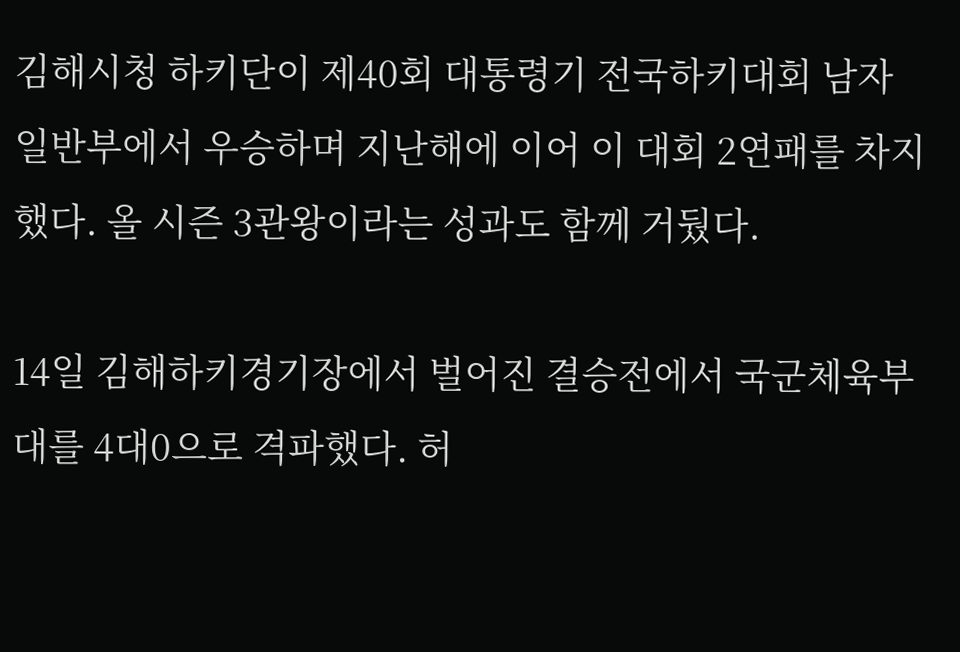김해시청 하키단이 제40회 대통령기 전국하키대회 남자 일반부에서 우승하며 지난해에 이어 이 대회 2연패를 차지했다. 올 시즌 3관왕이라는 성과도 함께 거뒀다.

14일 김해하키경기장에서 벌어진 결승전에서 국군체육부대를 4대0으로 격파했다. 허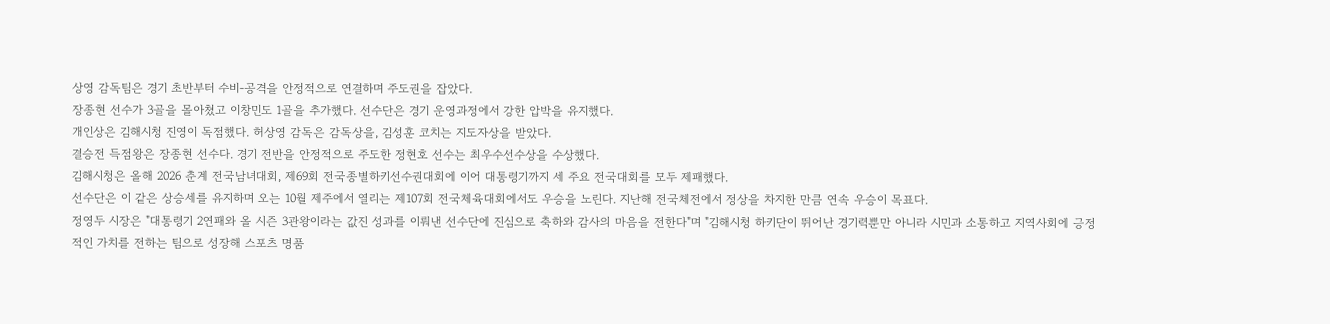상영 감독팀은 경기 초반부터 수비-공격을 안정적으로 연결하며 주도권을 잡았다.
장종현 선수가 3골을 몰아쳤고 이창민도 1골을 추가했다. 선수단은 경기 운영과정에서 강한 압박을 유지했다.
개인상은 김해시청 진영이 독점했다. 허상영 감독은 감독상을, 김성훈 코치는 지도자상을 받았다.
결승전 득점왕은 장종현 선수다. 경기 전반을 안정적으로 주도한 정현호 선수는 최우수선수상을 수상했다.
김해시청은 올해 2026 춘계 전국남녀대회, 제69회 전국종별하키선수권대회에 이어 대통령기까지 세 주요 전국대회를 모두 제패했다.
선수단은 이 같은 상승세를 유지하며 오는 10월 제주에서 열리는 제107회 전국체육대회에서도 우승을 노린다. 지난해 전국체전에서 정상을 차지한 만큼 연속 우승이 목표다.
정영두 시장은 "대통령기 2연패와 올 시즌 3관왕이라는 값진 성과를 이뤄낸 선수단에 진심으로 축하와 감사의 마음을 전한다"며 "김해시청 하키단이 뛰어난 경기력뿐만 아니라 시민과 소통하고 지역사회에 긍정적인 가치를 전하는 팀으로 성장해 스포츠 명품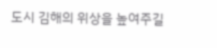도시 김해의 위상을 높여주길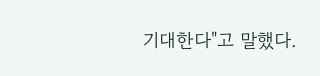기대한다"고 말했다.